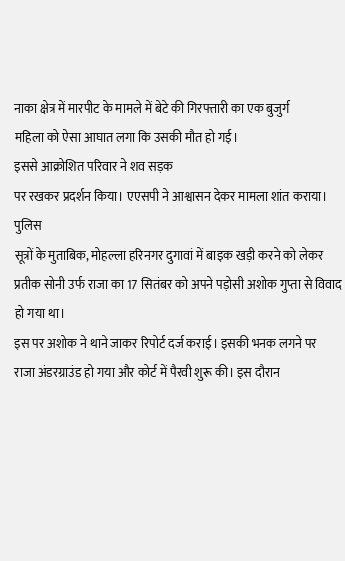नाका क्षेत्र में मारपीट के मामले में बेटे की गिरफ्तारी का एक बुजुर्ग
महिला को ऐसा आघात लगा कि उसकी मौत हो गई।
इससे आक्रोशित परिवार ने शव सड़क
पर रखकर प्रदर्शन किया। एएसपी ने आश्वासन देकर मामला शांत कराया।
पुलिस
सूत्रों के मुताबिक, मोहल्ला हरिनगर दुगावां में बाइक खड़ी करने को लेकर
प्रतीक सोनी उर्फ राजा का 17 सितंबर को अपने पड़ोसी अशोक गुप्ता से विवाद
हो गया था।
इस पर अशोक ने थाने जाकर रिपोर्ट दर्ज कराई। इसकी भनक लगने पर
राजा अंडरग्राउंड हो गया और कोर्ट में पैरवी शुरू की। इस दौरान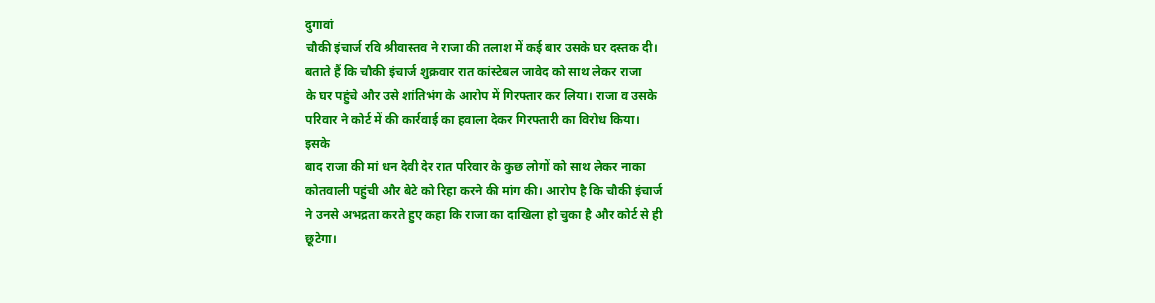दुगावां
चौकी इंचार्ज रवि श्रीवास्तव ने राजा की तलाश में कई बार उसके घर दस्तक दी।
बताते हैं कि चौकी इंचार्ज शुक्रवार रात कांस्टेबल जावेद को साथ लेकर राजा
के घर पहुंचे और उसे शांतिभंग के आरोप में गिरफ्तार कर लिया। राजा व उसके
परिवार ने कोर्ट में की कार्रवाई का हवाला देकर गिरफ्तारी का विरोध किया।
इसके
बाद राजा की मां धन देवी देर रात परिवार के कुछ लोगों को साथ लेकर नाका
कोतवाली पहुंची और बेटे को रिहा करने की मांग की। आरोप है कि चौकी इंचार्ज
ने उनसे अभद्रता करते हुए कहा कि राजा का दाखिला हो चुका है और कोर्ट से ही
छूटेगा।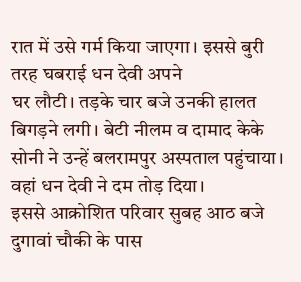रात में उसे गर्म किया जाएगा। इससे बुरी तरह घबराई धन देवी अपने
घर लौटी। तड़के चार बजे उनकी हालत बिगड़ने लगी। बेटी नीलम व दामाद केके
सोनी ने उन्हें बलरामपुर अस्पताल पहुंचाया। वहां धन देवी ने दम तोड़ दिया।
इससे आक्रोशित परिवार सुबह आठ बजे दुगावां चौकी के पास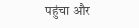पहुंचा और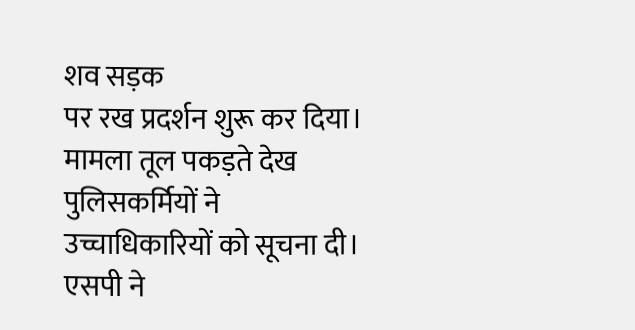शव सड़क
पर रख प्रदर्शन शुरू कर दिया। मामला तूल पकड़ते देख पुलिसकर्मियों ने
उच्चाधिकारियों को सूचना दी। एसपी ने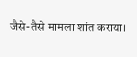जैसे-तैसे मामला शांत कराया।